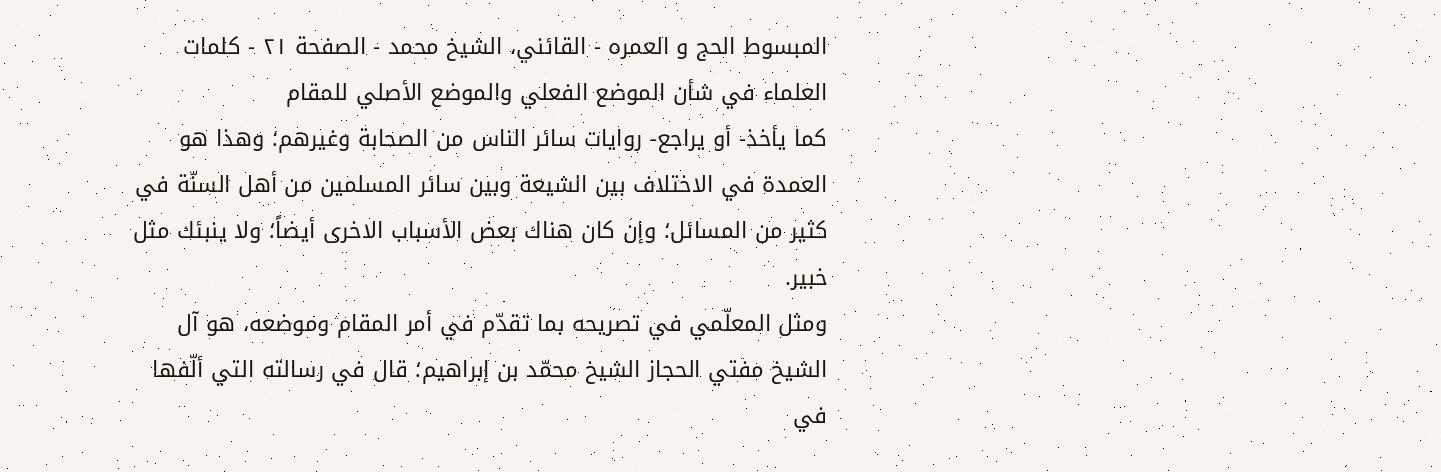المبسوط الحج و العمره - القائني، الشيخ محمد - الصفحة ٢١ - كلمات العلماء في شأن الموضع الفعلي والموضع الأصلي للمقام
كما يأخذ- أو يراجع- روايات سائر الناس من الصحابة وغيرهم؛ وهذا هو العمدة في الاختلاف بين الشيعة وبين سائر المسلمين من أهل السنّة في كثير من المسائل؛ وإن كان هناك بعض الأسباب الاخرى أيضاً؛ ولا ينبئك مثل خبير.
ومثل المعلّمي في تصريحه بما تقدّم في أمر المقام وموضعه، هو آل الشيخ مفتي الحجاز الشيخ محمّد بن إبراهيم؛ قال في رسالته التي ألّفها في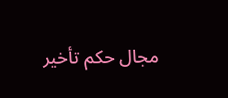مجال حكم تأخير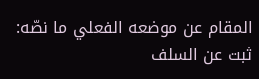المقام عن موضعه الفعلي ما نصّه:
ثبت عن السلف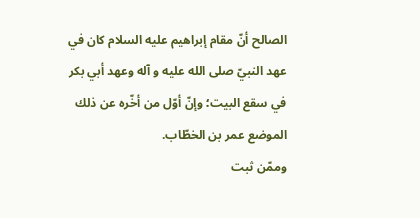الصالح أنّ مقام إبراهيم عليه السلام كان في عهد النبيّ صلى الله عليه و آله وعهد أبي بكر في سقع البيت؛ وإنّ أوّل من أخّره عن ذلك الموضع عمر بن الخطّاب.
وممّن ثبت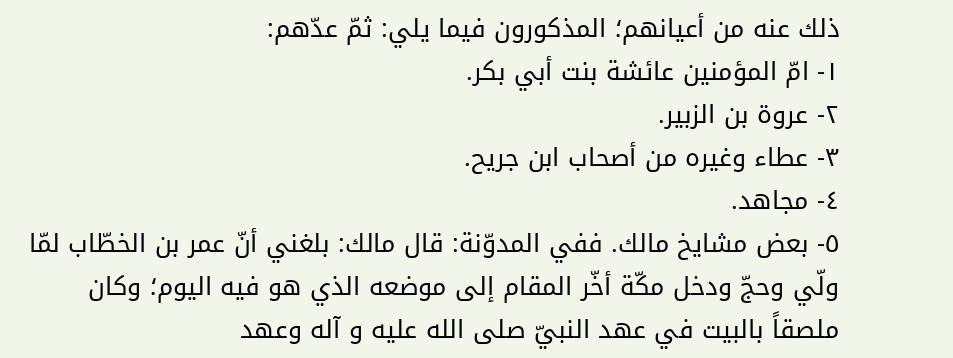ذلك عنه من أعيانهم؛ المذكورون فيما يلي: ثمّ عدّهم:
١- امّ المؤمنين عائشة بنت أبي بكر.
٢- عروة بن الزبير.
٣- عطاء وغيره من أصحاب ابن جريح.
٤- مجاهد.
٥- بعض مشايخ مالك. ففي المدوّنة: قال مالك: بلغني أنّ عمر بن الخطّاب لمّا ولّي وحجّ ودخل مكّة أخّر المقام إلى موضعه الذي هو فيه اليوم؛ وكان ملصقاً بالبيت في عهد النبيّ صلى الله عليه و آله وعهد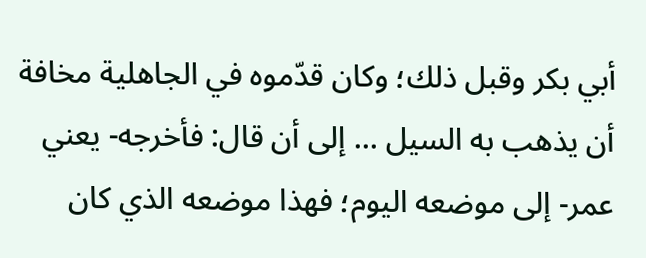أبي بكر وقبل ذلك؛ وكان قدّموه في الجاهلية مخافة أن يذهب به السيل ... إلى أن قال: فأخرجه- يعني عمر- إلى موضعه اليوم؛ فهذا موضعه الذي كان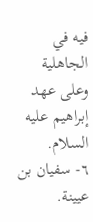فيه في الجاهلية وعلى عهد إبراهيم عليه السلام.
٦- سفيان بن عيينة.